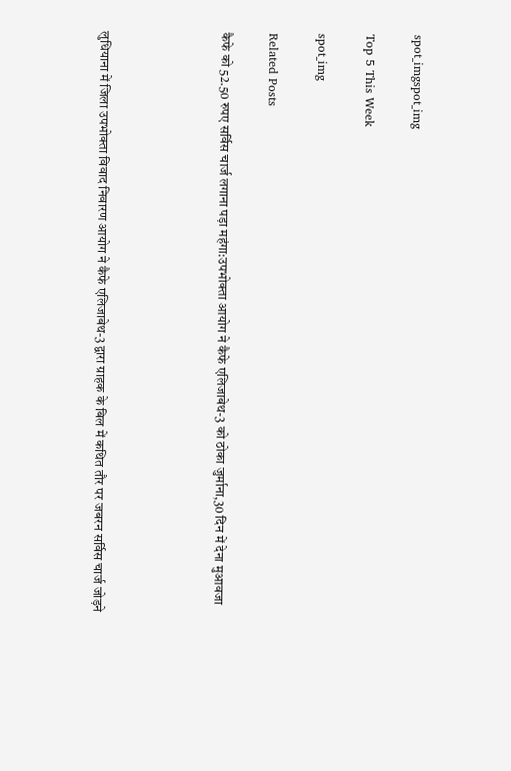spot_imgspot_img

Top 5 This Week

spot_img

Related Posts

कैफे को 52.50 रुपए सर्विस चार्ज लगाना पड़ा महंगा:उपभोक्ता आयोग ने कैफे एलिजाबेथ-3 को ठोका जुर्माना,30 दिन में देना मुआवजा




लुधियाना में जिला उपभोक्ता विवाद निवारण आयोग ने कैफे एलिजाबेथ-3 द्वारा ग्राहक के बिल में कथित तौर पर जबरन सर्विस चार्ज जोड़ने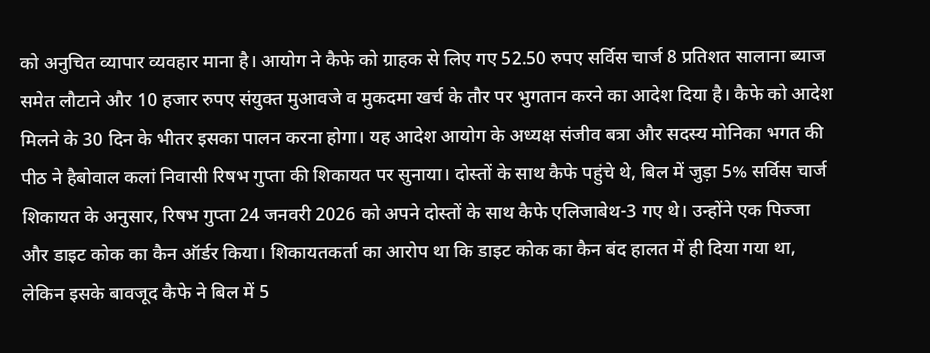को अनुचित व्यापार व्यवहार माना है। आयोग ने कैफे को ग्राहक से लिए गए 52.50 रुपए सर्विस चार्ज 8 प्रतिशत सालाना ब्याज समेत लौटाने और 10 हजार रुपए संयुक्त मुआवजे व मुकदमा खर्च के तौर पर भुगतान करने का आदेश दिया है। कैफे को आदेश मिलने के 30 दिन के भीतर इसका पालन करना होगा। यह आदेश आयोग के अध्यक्ष संजीव बत्रा और सदस्य मोनिका भगत की पीठ ने हैबोवाल कलां निवासी रिषभ गुप्ता की शिकायत पर सुनाया। दोस्तों के साथ कैफे पहुंचे थे, बिल में जुड़ा 5% सर्विस चार्ज शिकायत के अनुसार, रिषभ गुप्ता 24 जनवरी 2026 को अपने दोस्तों के साथ कैफे एलिजाबेथ-3 गए थे। उन्होंने एक पिज्जा और डाइट कोक का कैन ऑर्डर किया। शिकायतकर्ता का आरोप था कि डाइट कोक का कैन बंद हालत में ही दिया गया था, लेकिन इसके बावजूद कैफे ने बिल में 5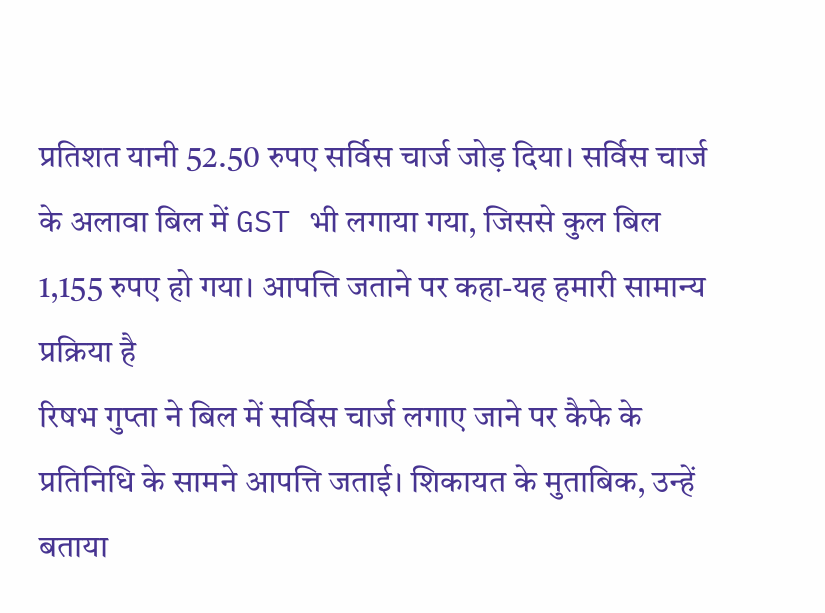प्रतिशत यानी 52.50 रुपए सर्विस चार्ज जोड़ दिया। सर्विस चार्ज के अलावा बिल में GST भी लगाया गया, जिससे कुल बिल 1,155 रुपए हो गया। आपत्ति जताने पर कहा-यह हमारी सामान्य प्रक्रिया है
रिषभ गुप्ता ने बिल में सर्विस चार्ज लगाए जाने पर कैफे के प्रतिनिधि के सामने आपत्ति जताई। शिकायत के मुताबिक, उन्हें बताया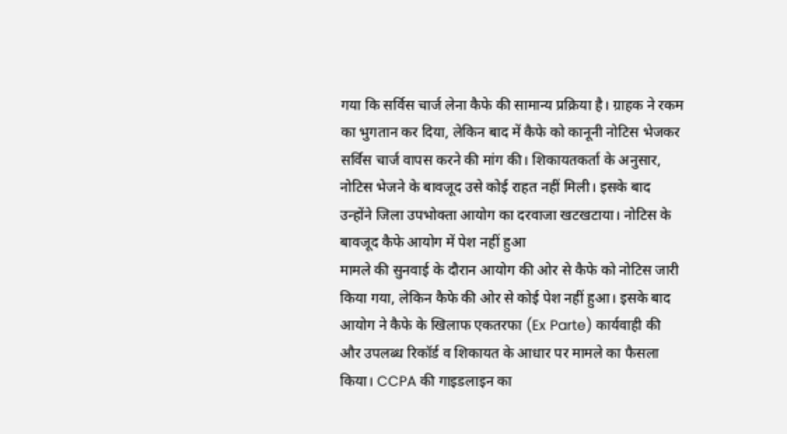गया कि सर्विस चार्ज लेना कैफे की सामान्य प्रक्रिया है। ग्राहक ने रकम का भुगतान कर दिया, लेकिन बाद में कैफे को कानूनी नोटिस भेजकर सर्विस चार्ज वापस करने की मांग की। शिकायतकर्ता के अनुसार, नोटिस भेजने के बावजूद उसे कोई राहत नहीं मिली। इसके बाद उन्होंने जिला उपभोक्ता आयोग का दरवाजा खटखटाया। नोटिस के बावजूद कैफे आयोग में पेश नहीं हुआ
मामले की सुनवाई के दौरान आयोग की ओर से कैफे को नोटिस जारी किया गया, लेकिन कैफे की ओर से कोई पेश नहीं हुआ। इसके बाद आयोग ने कैफे के खिलाफ एकतरफा (Ex Parte) कार्यवाही की और उपलब्ध रिकॉर्ड व शिकायत के आधार पर मामले का फैसला किया। CCPA की गाइडलाइन का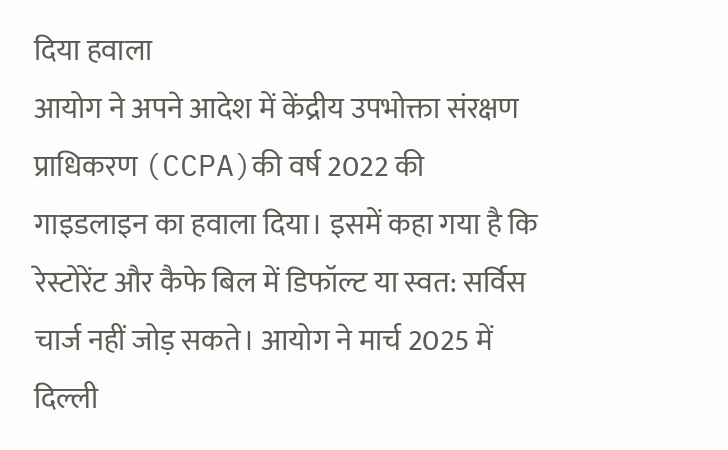दिया हवाला
आयोग ने अपने आदेश में केंद्रीय उपभोक्ता संरक्षण प्राधिकरण (CCPA)की वर्ष 2022 की गाइडलाइन का हवाला दिया। इसमें कहा गया है कि रेस्टोरेंट और कैफे बिल में डिफॉल्ट या स्वत: सर्विस चार्ज नहीं जोड़ सकते। आयोग ने मार्च 2025 में दिल्ली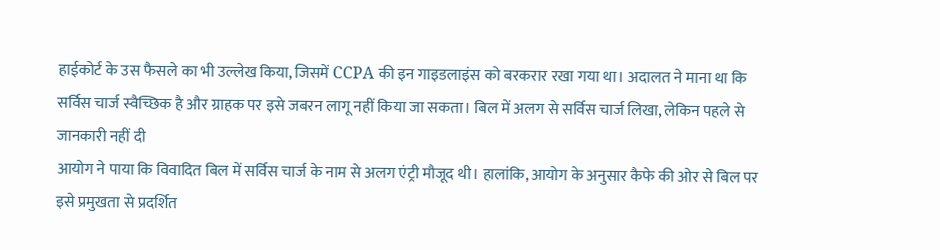हाईकोर्ट के उस फैसले का भी उल्लेख किया, जिसमें CCPA की इन गाइडलाइंस को बरकरार रखा गया था। अदालत ने माना था कि सर्विस चार्ज स्वैच्छिक है और ग्राहक पर इसे जबरन लागू नहीं किया जा सकता। बिल में अलग से सर्विस चार्ज लिखा, लेकिन पहले से जानकारी नहीं दी
आयोग ने पाया कि विवादित बिल में सर्विस चार्ज के नाम से अलग एंट्री मौजूद थी। हालांकि, आयोग के अनुसार कैफे की ओर से बिल पर इसे प्रमुखता से प्रदर्शित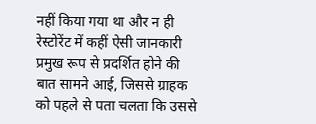नहीं किया गया था और न ही रेस्टोरेंट में कहीं ऐसी जानकारी प्रमुख रूप से प्रदर्शित होने की बात सामने आई, जिससे ग्राहक को पहले से पता चलता कि उससे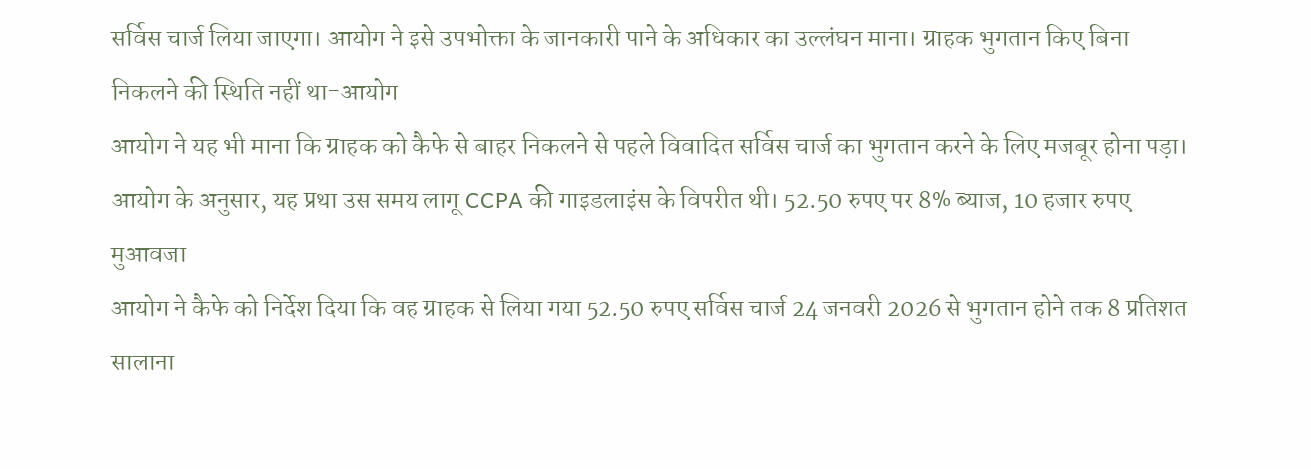सर्विस चार्ज लिया जाएगा। आयोग ने इसे उपभोक्ता के जानकारी पाने के अधिकार का उल्लंघन माना। ग्राहक भुगतान किए बिना निकलने की स्थिति नहीं था-आयोग
आयोग ने यह भी माना कि ग्राहक को कैफे से बाहर निकलने से पहले विवादित सर्विस चार्ज का भुगतान करने के लिए मजबूर होना पड़ा। आयोग के अनुसार, यह प्रथा उस समय लागू CCPA की गाइडलाइंस के विपरीत थी। 52.50 रुपए पर 8% ब्याज, 10 हजार रुपए मुआवजा
आयोग ने कैफे को निर्देश दिया कि वह ग्राहक से लिया गया 52.50 रुपए सर्विस चार्ज 24 जनवरी 2026 से भुगतान होने तक 8 प्रतिशत सालाना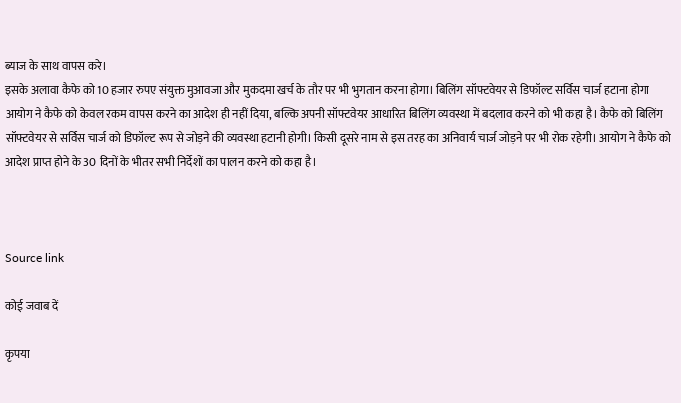ब्याज के साथ वापस करे।
इसके अलावा कैफे को 10 हजार रुपए संयुक्त मुआवजा और मुकदमा खर्च के तौर पर भी भुगतान करना होगा। बिलिंग सॉफ्टवेयर से डिफॉल्ट सर्विस चार्ज हटाना होगा
आयोग ने कैफे को केवल रकम वापस करने का आदेश ही नहीं दिया, बल्कि अपनी सॉफ्टवेयर आधारित बिलिंग व्यवस्था में बदलाव करने को भी कहा है। कैफे को बिलिंग सॉफ्टवेयर से सर्विस चार्ज को डिफॉल्ट रूप से जोड़ने की व्यवस्था हटानी होगी। किसी दूसरे नाम से इस तरह का अनिवार्य चार्ज जोड़ने पर भी रोक रहेगी। आयोग ने कैफे को आदेश प्राप्त होने के 30 दिनों के भीतर सभी निर्देशों का पालन करने को कहा है।



Source link

कोई जवाब दें

कृपया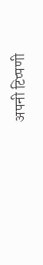अपनी टिप्पणी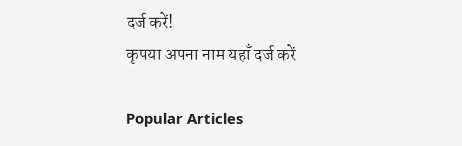दर्ज करें!
कृपया अपना नाम यहाँ दर्ज करें

Popular Articles